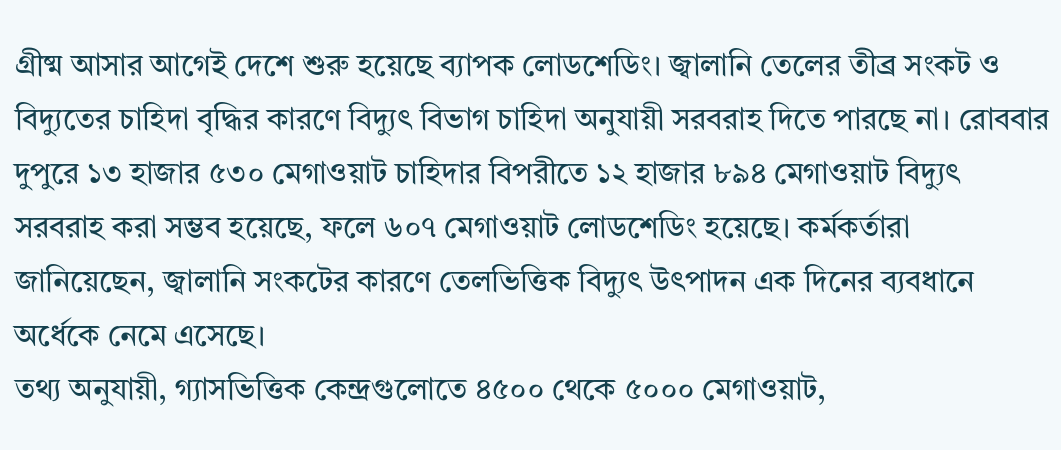গ্রীষ্ম আসার আগেই দেশে শুরু হয়েছে ব্যাপক লোডশেডিং। জ্বালানি তেলের তীব্র সংকট ও বিদ্যুতের চাহিদা বৃদ্ধির কারণে বিদ্যুৎ বিভাগ চাহিদা অনুযায়ী সরবরাহ দিতে পারছে না। রোববার দুপুরে ১৩ হাজার ৫৩০ মেগাওয়াট চাহিদার বিপরীতে ১২ হাজার ৮৯৪ মেগাওয়াট বিদ্যুৎ সরবরাহ করা সম্ভব হয়েছে, ফলে ৬০৭ মেগাওয়াট লোডশেডিং হয়েছে। কর্মকর্তারা জানিয়েছেন, জ্বালানি সংকটের কারণে তেলভিত্তিক বিদ্যুৎ উৎপাদন এক দিনের ব্যবধানে অর্ধেকে নেমে এসেছে।
তথ্য অনুযায়ী, গ্যাসভিত্তিক কেন্দ্রগুলোতে ৪৫০০ থেকে ৫০০০ মেগাওয়াট,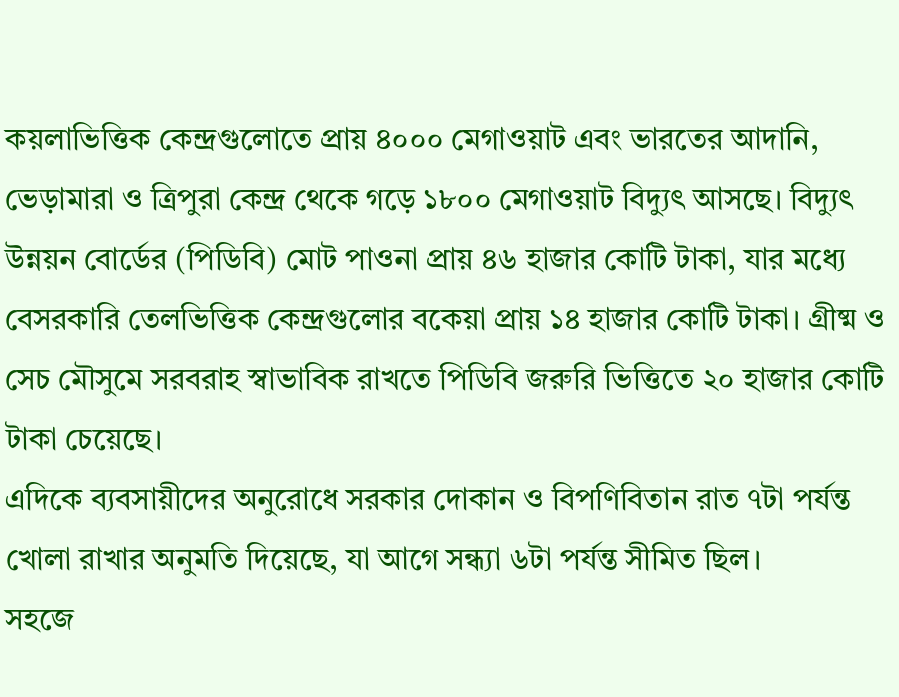কয়লাভিত্তিক কেন্দ্রগুলোতে প্রায় ৪০০০ মেগাওয়াট এবং ভারতের আদানি, ভেড়ামারা ও ত্রিপুরা কেন্দ্র থেকে গড়ে ১৮০০ মেগাওয়াট বিদ্যুৎ আসছে। বিদ্যুৎ উন্নয়ন বোর্ডের (পিডিবি) মোট পাওনা প্রায় ৪৬ হাজার কোটি টাকা, যার মধ্যে বেসরকারি তেলভিত্তিক কেন্দ্রগুলোর বকেয়া প্রায় ১৪ হাজার কোটি টাকা। গ্রীষ্ম ও সেচ মৌসুমে সরবরাহ স্বাভাবিক রাখতে পিডিবি জরুরি ভিত্তিতে ২০ হাজার কোটি টাকা চেয়েছে।
এদিকে ব্যবসায়ীদের অনুরোধে সরকার দোকান ও বিপণিবিতান রাত ৭টা পর্যন্ত খোলা রাখার অনুমতি দিয়েছে, যা আগে সন্ধ্যা ৬টা পর্যন্ত সীমিত ছিল।
সহজে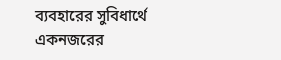ব্যবহারের সুবিধার্থে একনজরের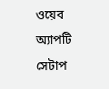ওয়েব অ্যাপটি সেটাপ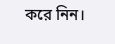করে নিন।